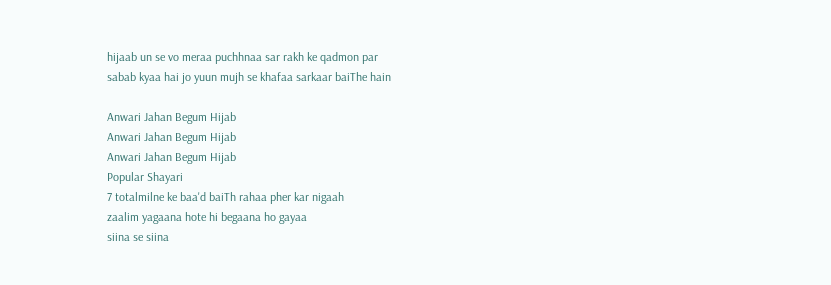hijaab un se vo meraa puchhnaa sar rakh ke qadmon par
sabab kyaa hai jo yuun mujh se khafaa sarkaar baiThe hain

Anwari Jahan Begum Hijab
Anwari Jahan Begum Hijab
Anwari Jahan Begum Hijab
Popular Shayari
7 totalmilne ke baa'd baiTh rahaa pher kar nigaah
zaalim yagaana hote hi begaana ho gayaa
siina se siina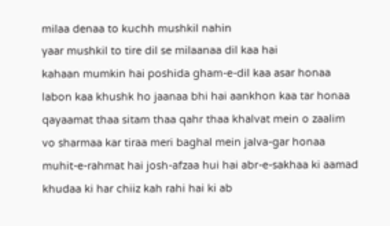milaa denaa to kuchh mushkil nahin
yaar mushkil to tire dil se milaanaa dil kaa hai
kahaan mumkin hai poshida gham-e-dil kaa asar honaa
labon kaa khushk ho jaanaa bhi hai aankhon kaa tar honaa
qayaamat thaa sitam thaa qahr thaa khalvat mein o zaalim
vo sharmaa kar tiraa meri baghal mein jalva-gar honaa
muhit-e-rahmat hai josh-afzaa hui hai abr-e-sakhaa ki aamad
khudaa ki har chiiz kah rahi hai ki ab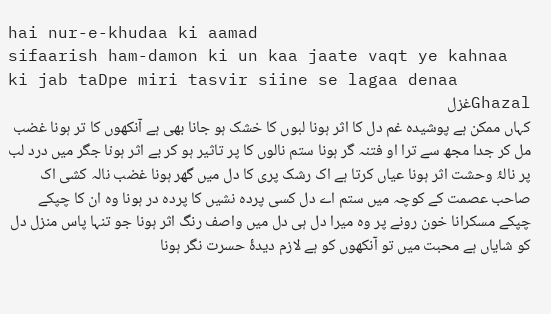hai nur-e-khudaa ki aamad
sifaarish ham-damon ki un kaa jaate vaqt ye kahnaa
ki jab taDpe miri tasvir siine se lagaa denaa
Ghazalغزل
کہاں ممکن ہے پوشیدہ غم دل کا اثر ہونا لبوں کا خشک ہو جانا بھی ہے آنکھوں کا تر ہونا غضب مل کر جدا مجھ سے ترا او فتنہ گر ہونا ستم نالوں کا پر تاثیر ہو کر بے اثر ہونا جگر میں درد لب پر نالۂ وحشت اثر ہونا عیاں کرتا ہے اک رشک پری کا دل میں گھر ہونا غضب نالہ کشی اک صاحب عصمت کے کوچہ میں ستم اے دل کسی پردہ نشیں کا پردہ در ہونا وہ ان کا چپکے چپکے مسکرانا خون رونے پر وہ میرا دل ہی دل میں واصف رنگ اثر ہونا جو تنہا پاس منزل دل کو شایاں ہے محبت میں تو آنکھوں کو ہے لازم دیدۂ حسرت نگر ہونا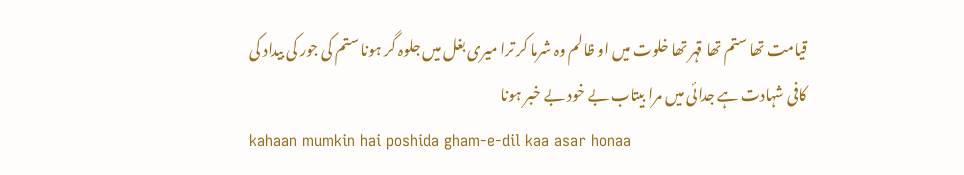قیامت تھا ستم تھا قہر تھا خلوت میں او ظالم وہ شرما کر ترا میری بغل میں جلوہ گر ہونا ستم کی جور کی بیداد کی کافی شہادت ہے جدائی میں مرا بیتاب بے خود بے خبر ہونا
kahaan mumkin hai poshida gham-e-dil kaa asar honaa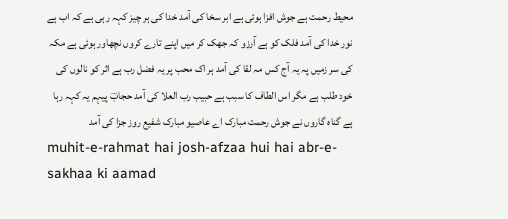محیط رحمت ہے جوش افزا ہوئی ہے ابر سخا کی آمد خدا کی ہر چیز کہہ رہی ہے کہ اب ہے نور خدا کی آمد فلک کو ہے آرزو کہ جھک کر میں اپنے تارے کروں نچھاور ہوئی ہے مکہ کی سر زمیں پہ یہ آج کس مہ لقا کی آمد ہر اک محب پر یہ فضل رب ہے اثر کو نالوں کی خود طلب ہے مگر اس الطاف کا سبب ہے حبیب رب العلا کی آمد حجابؔ پیہم یہ کہہ رہا ہے گناہ گاروں نے جوش رحمت مبارک اے عاصیو مبارک شفیع روز جزا کی آمد
muhit-e-rahmat hai josh-afzaa hui hai abr-e-sakhaa ki aamad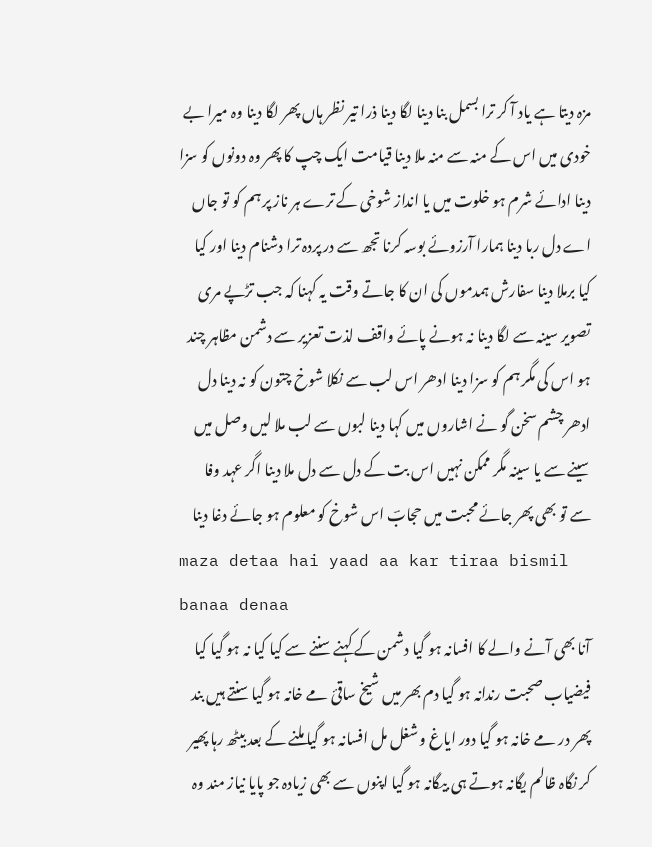مزہ دیتا ہے یاد آ کر ترا بسمل بنا دینا لگا دینا ذرا تیر نظر ہاں پھر لگا دینا وہ میرا بے خودی میں اس کے منہ سے منہ ملا دینا قیامت ایک چپ کا پھر وہ دونوں کو سزا دینا ادائے شرم ہو خلوت میں یا انداز شوخی کے ترے ہر ناز پر ہم کو تو جاں اے دل ربا دینا ہمارا آرزوئے بوسہ کرنا تجھ سے در پردہ ترا دشنام دینا اور کیا کیا برملا دینا سفارش ہمدموں کی ان کا جاتے وقت یہ کہنا کہ جب تڑپے مری تصویر سینہ سے لگا دینا نہ ہونے پائے واقف لذت تعزیر سے دشمن مظاہر چند ہو اس کی مگر ہم کو سزا دینا ادھر اس لب سے نکلا شوخ چتون کو نہ دینا دل ادھر چشم سخن گو نے اشاروں میں کہا دینا لبوں سے لب ملا لیں وصل میں سینے سے یا سینہ مگر ممکن نہیں اس بت کے دل سے دل ملا دینا اگر عہد وفا سے تو بھی پھر جائے محبت میں حجابؔ اس شوخ کو معلوم ہو جائے دغا دینا
maza detaa hai yaad aa kar tiraa bismil banaa denaa
آنا بھی آنے والے کا افسانہ ہو گیا دشمن کے کہنے سننے سے کیا کیا نہ ہو گیا کیا فیضیاب صحبت رندانہ ہو گیا دم بھر میں شیخ ساقیٔ مے خانہ ہو گیا سنتے ہیں بند پھر در مے خانہ ہو گیا دور ایاغ و شغل مل افسانہ ہو گیا ملنے کے بعد بیٹھ رہا پھیر کر نگاہ ظالم یگانہ ہوتے ہی بیگانہ ہو گیا اپنوں سے بھی زیادہ جو پایا نیاز مند وہ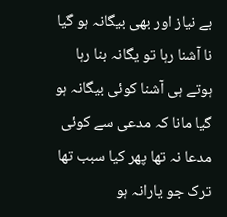بے نیاز اور بھی بیگانہ ہو گیا نا آشنا رہا تو یگانہ بنا رہا ہوتے ہی آشنا کوئی بیگانہ ہو گیا مانا کہ مدعی سے کوئی مدعا نہ تھا پھر کیا سبب تھا ترک جو یارانہ ہو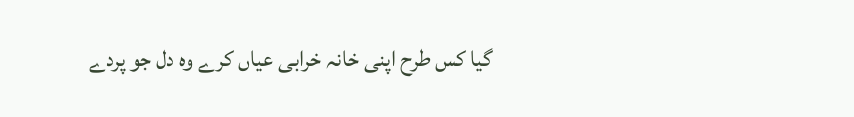گیا کس طرح اپنی خانہ خرابی عیاں کرے وہ دل جو پردے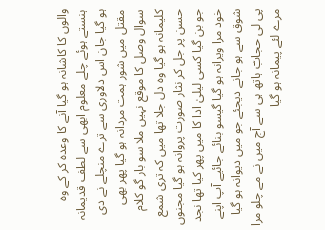والوں کا کاشانہ ہو گیا آنے کا وعدہ کر کے وہ ہنستے ہوئے چلے معلوم ابھی سے لطف قدیمانہ ہو گیا جان اس دلاوری سے ترے منچلے نے دی مقتل میں شور ہمت مردانہ ہو گیا پھر بھی سوال وصل کا موقع نہیں ملا سو بار گو کلام کلیمانہ ہو گیا وہ دل جلا تھا میں کہ تری شمع حسن پر جل کر نثار صورت پروانہ ہو گیا مجنوں جو بن گیا کسی لیلیٰ ادا کا میں پھر کیا تھا نجد خود مرا ویرانہ ہو گیا گیسو بنائے جائیے آپ اپنے شوق سے ہو جانے دیجئے جو میں دیوانہ ہو گیا پی لی حجابؔ ہاتھ ہی سے آج میں نے مے چلو مرا مرے لئے پیمانہ ہو گیا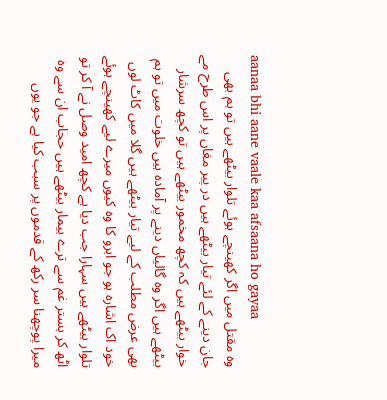aanaa bhi aane vaale kaa afsaana ho gayaa
وہ مقتل میں اگر کھینچے ہوئے تلوار بیٹھے ہیں تو ہم بھی جان دینے کے لئے تیار بیٹھے ہیں در پیر مغاں پر اس طرح مے خوار بیٹھے ہیں کہ کچھ مخمور بیٹھے ہیں تو کچھ سرشار بیٹھے ہیں اگر وہ گالیاں دینے پر آمادہ ہیں خلوت میں تو ہم بھی عرض مطلب کے لیے تیار بیٹھے ہیں گلا میں کاٹ لوں خود اک اشارہ ہو جو ابرو کا وہ کیوں میرے لیے کھینچے ہوئے تلوار بیٹھے ہیں سہارا جب دیا ہے کچھ امید وصل نے آ کر تو اٹھ کر بستر غم سے ترے بیمار بیٹھے ہیں حجاب ان سے وہ میرا پوچھنا سر رکھ کے قدموں پر سبب کیا ہے جو یوں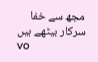مجھ سے خفا سرکار بیٹھے ہیں
vo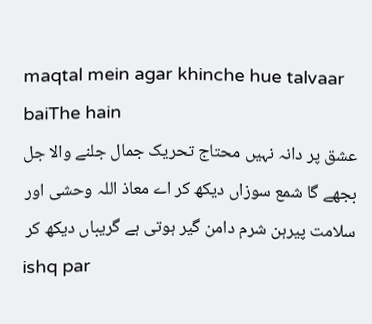maqtal mein agar khinche hue talvaar baiThe hain
عشق پر دانہ نہیں محتاج تحریک جمال جلنے والا جل بجھے گا شمع سوزاں دیکھ کر اے معاذ اللہ وحشی اور سلامت پیرہن شرم دامن گیر ہوتی ہے گریباں دیکھ کر
ishq par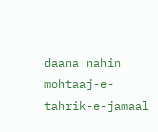daana nahin mohtaaj-e-tahrik-e-jamaal